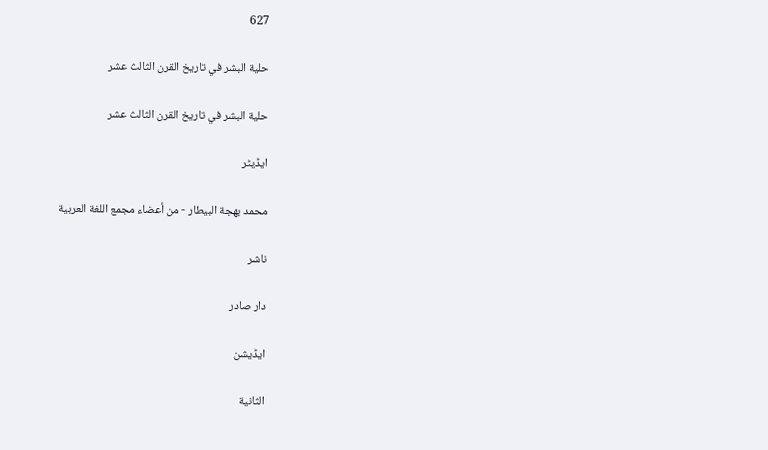627

حلية البشر في تاريخ القرن الثالث عشر

حلية البشر في تاريخ القرن الثالث عشر

ایڈیٹر

محمد بهجة البيطار - من أعضاء مجمع اللغة العربية

ناشر

دار صادر

ایڈیشن

الثانية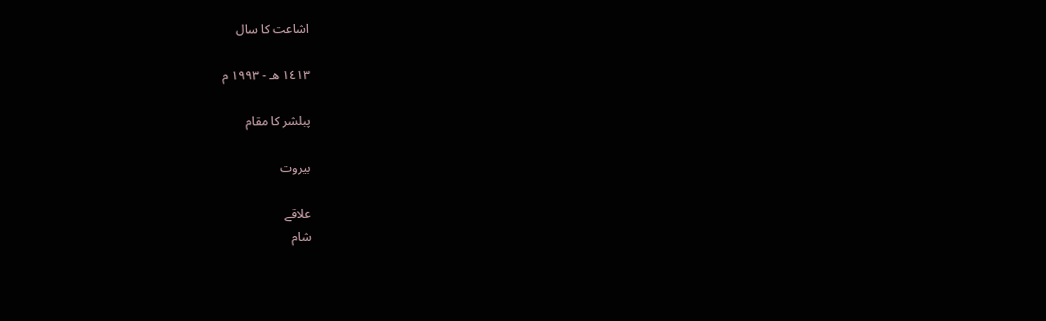اشاعت کا سال

١٤١٣ هـ - ١٩٩٣ م

پبلشر کا مقام

بيروت

علاقے
شام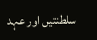سلطنتیں اور عہد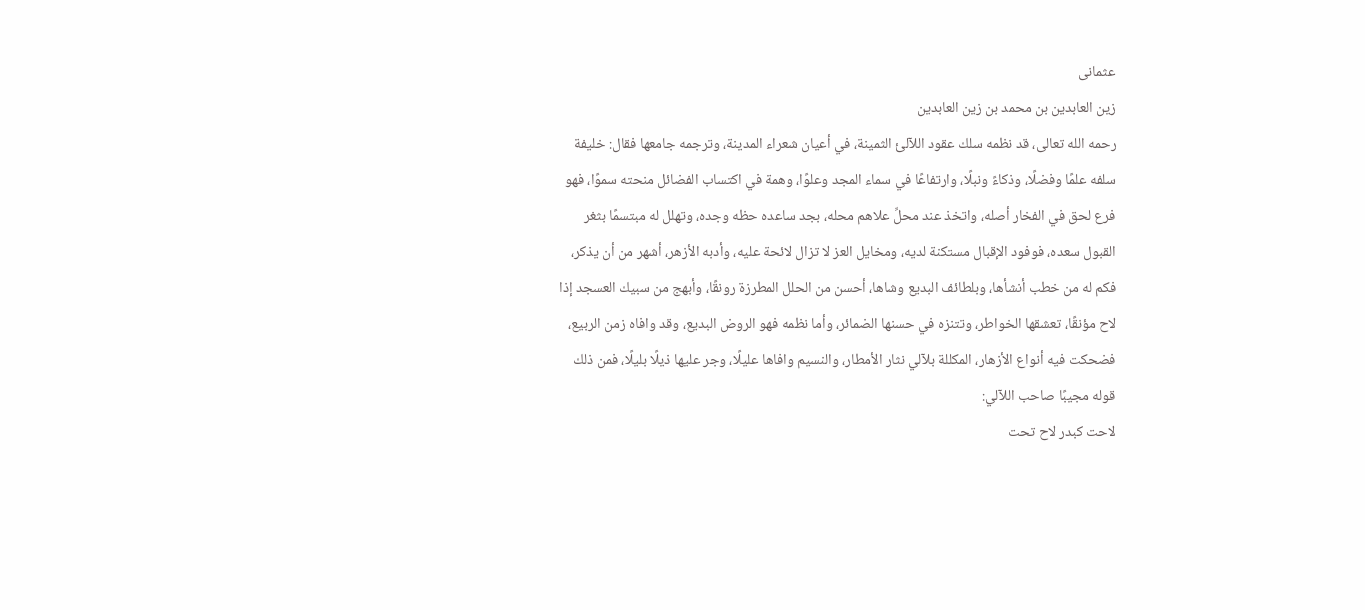عثمانی
زين العابدين بن محمد بن زين العابدين
رحمه الله تعالى، قد نظمه سلك عقود اللآلئ الثمينة، في أعيان شعراء المدينة، وترجمه جامعها فقال: خليفة سلفه علمًا وفضلًا، وذكاءً ونبلًا، وارتفاعًا في سماء المجد وعلوًا، وهمة في اكتساب الفضائل منحته سموًا، فهو فرع لحق في الفخار أصله، واتخذ عند محلِّ علاهم محله، بجد ساعده حظه وجده، وتهلل له مبتسمًا بثغر القبول سعده، فوفود الإقبال مستكنة لديه، ومخايل العز لا تزال لائحة عليه، وأدبه الأزهر، أشهر من أن يذكر، فكم له من خطب أنشأها، وبلطائف البديع وشاها، أحسن من الحلل المطرزة رونقًا، وأبهج من سبيك العسجد إذا لاح مؤنقًا، تعشقها الخواطر، وتتنزه في حسنها الضمائر، وأما نظمه فهو الروض البديع، وقد وافاه زمن الربيع، فضحكت فيه أنواع الأزهار، المكللة بلآلي نثار الأمطار، والنسيم وافاها عليلًا، وجر عليها ذيلًا بليلًا، فمن ذلك قوله مجيبًا صاحب اللآلي:
لاحت كبدر لاح تحت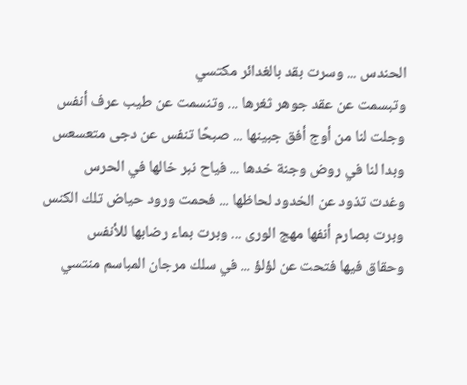الحندس ... وسرت بقد بالغدائر مكتسي
وتبسمت عن عقد جوهر ثغرها ... وتنسمت عن طيب عرف أنفس
وجلت لنا من أوج أفق جبينها ... صبحًا تنفس عن دجى متعسعس
وبدا لنا في روض وجنة خدها ... فياح نبر خالها في الحرس
وغدت تذود عن الخدود لحاظها ... فحمت ورود حياض تلك الكنس
وبرت بصارم أنفها مهج الورى ... وبرت بماء رضابها للأنفس
وحقاق فيها فتحت عن لؤلؤ ... في سلك مرجان المباسم منتسي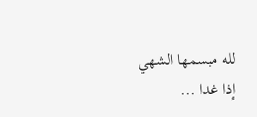لله مبسمها الشهي إذا غدا ...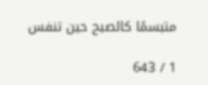متبسمًا كالصبح حين تنفس

1 / 643